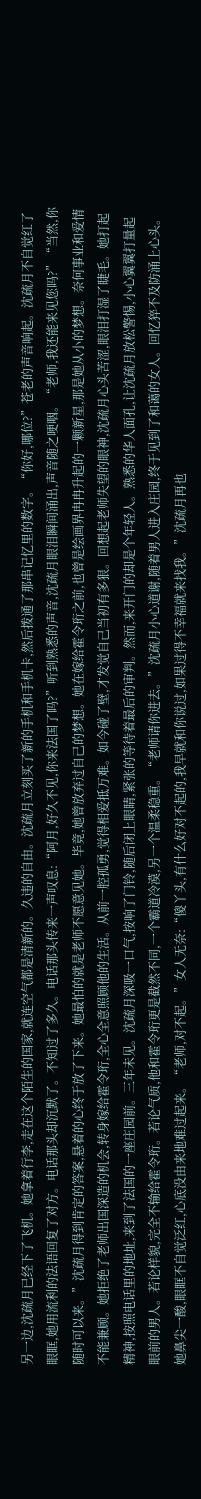另一边,沈疏月已经下了飞机。她拿着行李,走在这个陌生的国家,就连空气都是清新的。久违的自由。沈疏月立刻买了新的手机和手机卡,然后拨通了那串记忆里的数字。“你好,哪位?”苍老的声音响起。沈疏月不自觉红了眼眶,她用流利的法语回复了对方。电话那头却沉默了。不知过了多久。电话那头传来一声叹息:“阿月,好久不见,你来法国了吗?”听到熟悉的声音,沈疏月眼泪瞬间涌出,声音随之哽咽。“老师,我还能来见您吗?”“当然,你随时可以来。”沈疏月得到肯定的答案,悬着的心终于放了下来。她最怕的就是老师不愿意见她。毕竟,她曾放弃过自己的梦想。她在嫁给霍令珩之前,也曾是绘画界冉冉升起的一颗新星,那是她从小的梦想。奈何事业和爱情不能兼顾。她拒绝了老师出国深造的机会,转身嫁给霍令珩,全心全意照顾他的生活。从前一腔孤勇,觉得相爱抵万难。如今碰了壁,才发觉自己当初有多狠。回想起老师失望的眼神,沈疏月心头苦涩,眼泪打湿了睫毛。她打起精神,按照电话里的地址,来到了法国的一座庄园前。三年未见。沈疏月深吸一口气,按响了门铃,随后闭上眼睛,紧张的等待着最后的审判。然而,来开门的却是个年轻人。熟悉的华人面孔,让沈疏月放松警惕,小心翼翼打量起眼前的男人。若论样貌,完全不输给霍令珩。若论气质,他和霍令珩更是截然不同,一个霸道冷漠,另一个温柔稳重。“老师请你进去。”沈疏月小心道谢,随着男人进入庄园,终于见到了和蔼的女人。回忆猝不及防涌上心头。她鼻尖一酸,眼眶不自觉泛红,心底没由来地难过起来。“老师,对不起。”女人无奈:“傻丫头,有什么好对不起的,我早就和你说过,如果过得不幸福就来找我。”沈疏月再也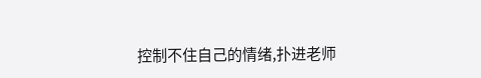控制不住自己的情绪,扑进老师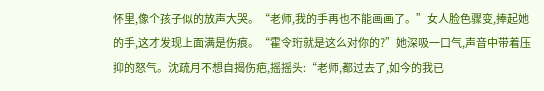怀里,像个孩子似的放声大哭。“老师,我的手再也不能画画了。”女人脸色骤变,捧起她的手,这才发现上面满是伤痕。“霍令珩就是这么对你的?”她深吸一口气,声音中带着压抑的怒气。沈疏月不想自揭伤疤,摇摇头:“老师,都过去了,如今的我已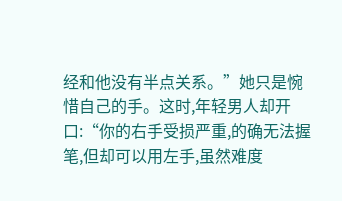经和他没有半点关系。”她只是惋惜自己的手。这时,年轻男人却开口:“你的右手受损严重,的确无法握笔,但却可以用左手,虽然难度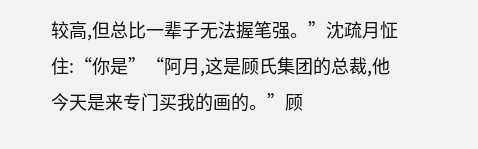较高,但总比一辈子无法握笔强。”沈疏月怔住:“你是”“阿月,这是顾氏集团的总裁,他今天是来专门买我的画的。”顾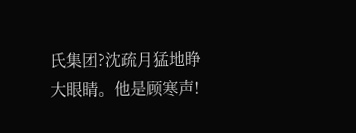氏集团?沈疏月猛地睁大眼睛。他是顾寒声!